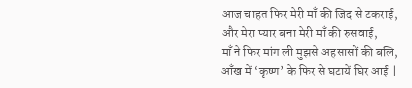आज चाहत फिर मेरी माँ की जिद से टकराई,
और मेरा प्यार बना मेरी माँ की रुसवाई,
माँ ने फिर मांग ली मुझसे अहसासों की बलि,
आँख में ‘कृष्ण’ के फिर से घटायें घिर आई |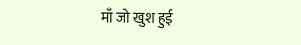माँ जो खुश हुई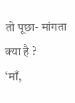तो पूछा- मांगता क्या है ?
‘माँ,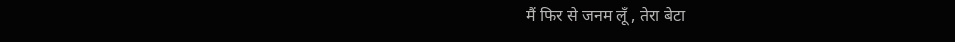मैं फिर से जनम लूँ , तेरा बेटा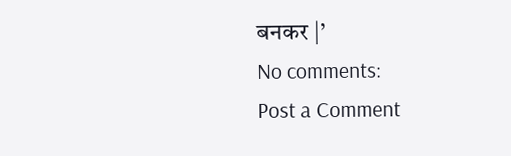बनकर |’
No comments:
Post a Comment